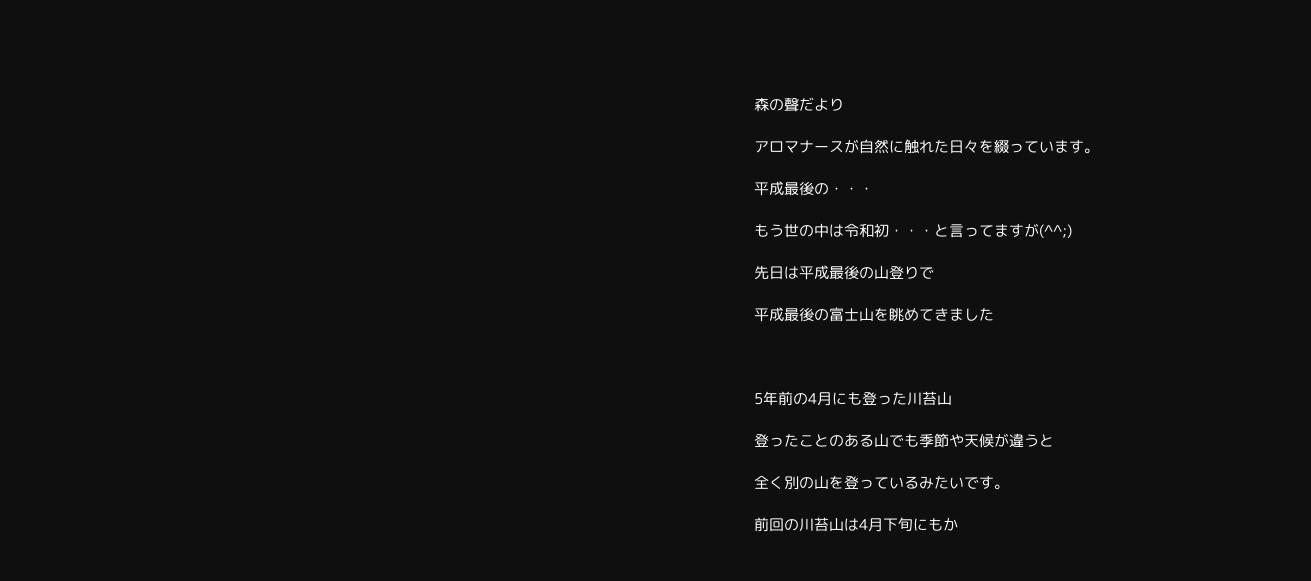森の聲だより

アロマナースが自然に触れた日々を綴っています。

平成最後の・・・

もう世の中は令和初・・・と言ってますが(^^;)

先日は平成最後の山登りで

平成最後の富士山を眺めてきました



5年前の4月にも登った川苔山

登ったことのある山でも季節や天候が違うと

全く別の山を登っているみたいです。

前回の川苔山は4月下旬にもか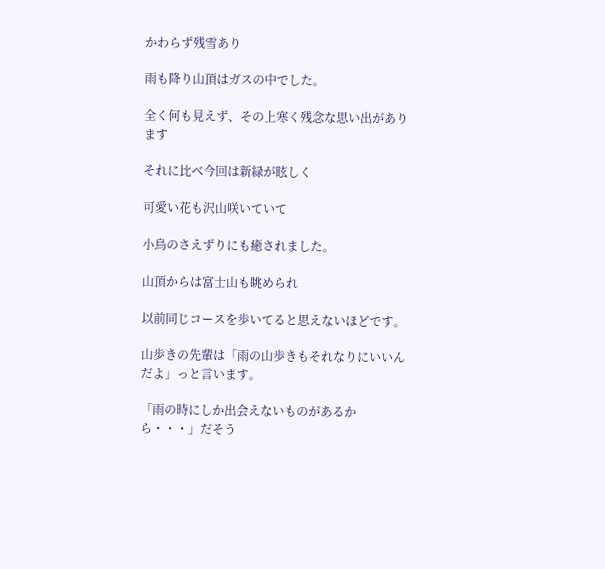かわらず残雪あり

雨も降り山頂はガスの中でした。

全く何も見えず、その上寒く残念な思い出があります

それに比べ今回は新緑が眩しく

可愛い花も沢山咲いていて

小鳥のさえずりにも癒されました。

山頂からは富士山も眺められ

以前同じコースを歩いてると思えないほどです。

山歩きの先輩は「雨の山歩きもそれなりにいいんだよ」っと言います。

「雨の時にしか出会えないものがあるから・・・」だそう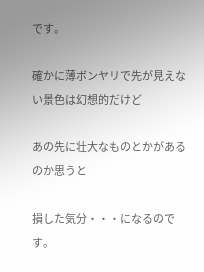です。

確かに薄ボンヤリで先が見えない景色は幻想的だけど

あの先に壮大なものとかがあるのか思うと

損した気分・・・になるのです。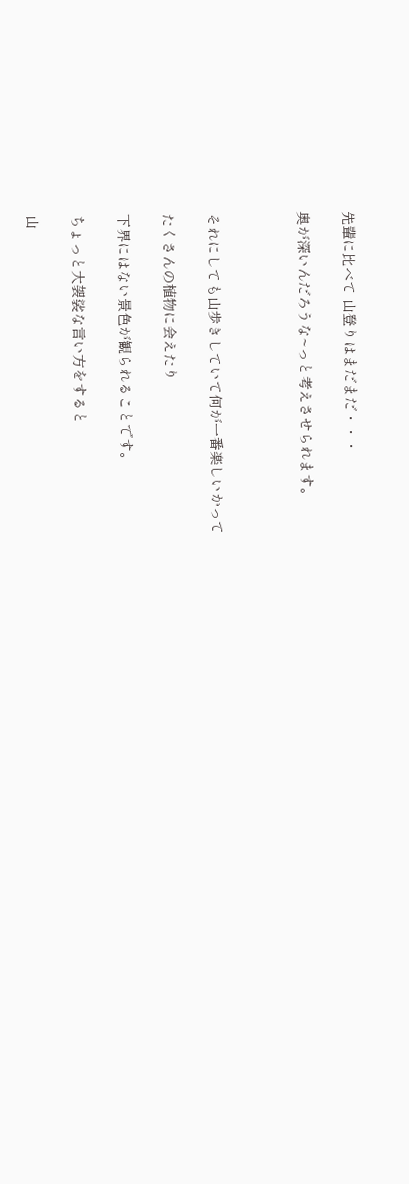先輩に比べて 山登りはまだまだ・・・

奥が深いんだろうな~っと考えさせられます。



それにしても山歩きしていて何が一番楽しいかって

たくさんの植物に会えたり

下界にはない景色が観られることです。

ちょっと大袈裟な言い方をすると

山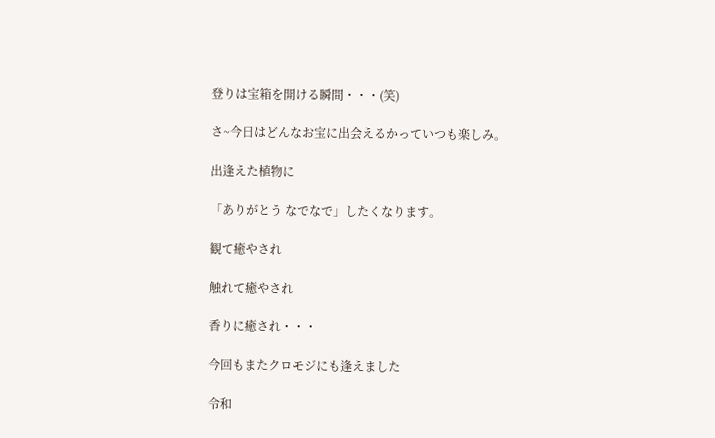登りは宝箱を開ける瞬間・・・(笑)

さ~今日はどんなお宝に出会えるかっていつも楽しみ。

出逢えた植物に

「ありがとう なでなで」したくなります。

観て癒やされ

触れて癒やされ

香りに癒され・・・

今回もまたクロモジにも逢えました

令和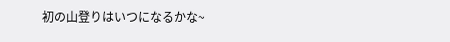初の山登りはいつになるかな~